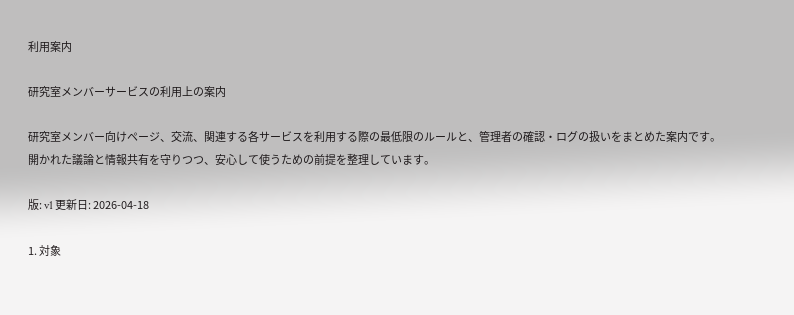利用案内

研究室メンバーサービスの利用上の案内

研究室メンバー向けページ、交流、関連する各サービスを利用する際の最低限のルールと、管理者の確認・ログの扱いをまとめた案内です。開かれた議論と情報共有を守りつつ、安心して使うための前提を整理しています。

版: v1 更新日: 2026-04-18

1. 対象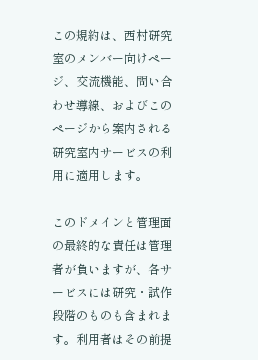この規約は、西村研究室のメンバー向けページ、交流機能、問い合わせ導線、およびこのページから案内される研究室内サービスの利用に適用します。

このドメインと管理面の最終的な責任は管理者が負いますが、各サービスには研究・試作段階のものも含まれます。利用者はその前提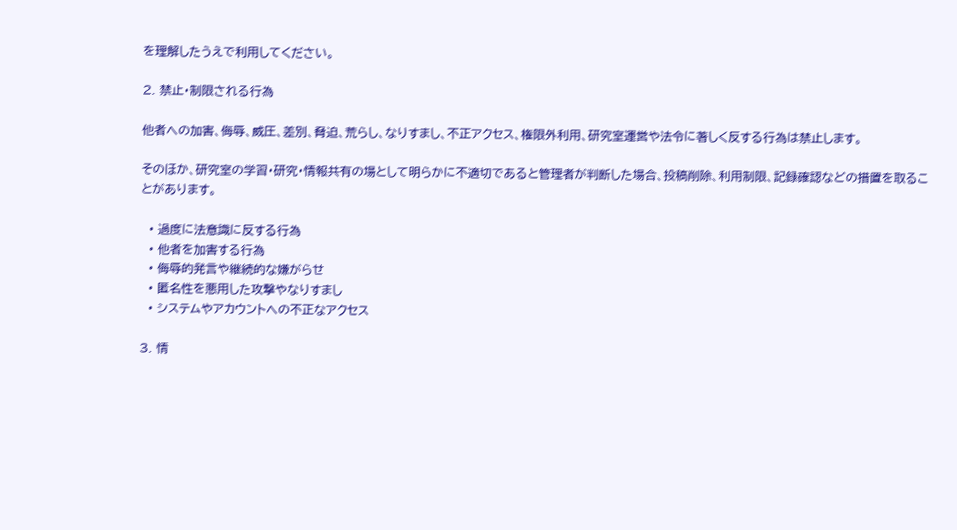を理解したうえで利用してください。

2. 禁止・制限される行為

他者への加害、侮辱、威圧、差別、脅迫、荒らし、なりすまし、不正アクセス、権限外利用、研究室運営や法令に著しく反する行為は禁止します。

そのほか、研究室の学習・研究・情報共有の場として明らかに不適切であると管理者が判断した場合、投稿削除、利用制限、記録確認などの措置を取ることがあります。

  • 過度に法意識に反する行為
  • 他者を加害する行為
  • 侮辱的発言や継続的な嫌がらせ
  • 匿名性を悪用した攻撃やなりすまし
  • システムやアカウントへの不正なアクセス

3. 情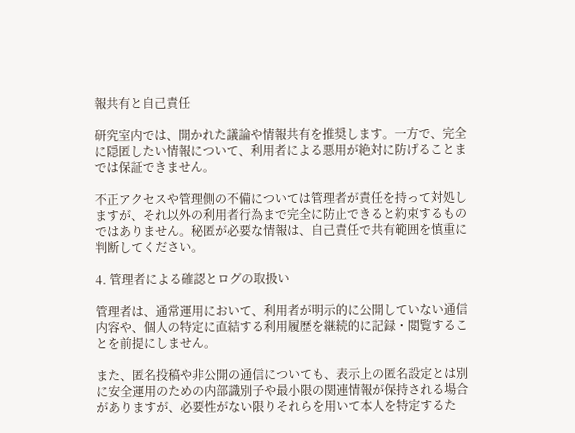報共有と自己責任

研究室内では、開かれた議論や情報共有を推奨します。一方で、完全に隠匿したい情報について、利用者による悪用が絶対に防げることまでは保証できません。

不正アクセスや管理側の不備については管理者が責任を持って対処しますが、それ以外の利用者行為まで完全に防止できると約束するものではありません。秘匿が必要な情報は、自己責任で共有範囲を慎重に判断してください。

4. 管理者による確認とログの取扱い

管理者は、通常運用において、利用者が明示的に公開していない通信内容や、個人の特定に直結する利用履歴を継続的に記録・閲覧することを前提にしません。

また、匿名投稿や非公開の通信についても、表示上の匿名設定とは別に安全運用のための内部識別子や最小限の関連情報が保持される場合がありますが、必要性がない限りそれらを用いて本人を特定するた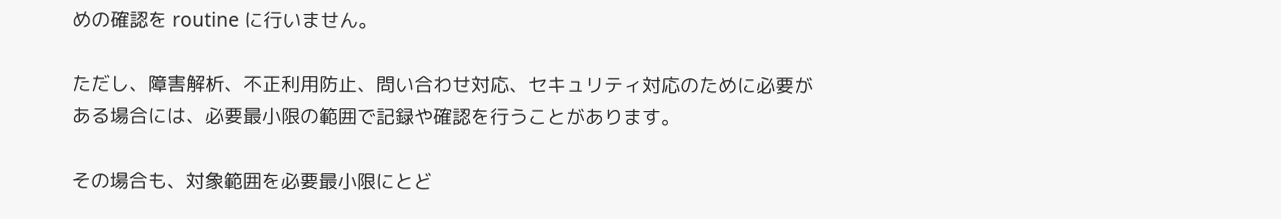めの確認を routine に行いません。

ただし、障害解析、不正利用防止、問い合わせ対応、セキュリティ対応のために必要がある場合には、必要最小限の範囲で記録や確認を行うことがあります。

その場合も、対象範囲を必要最小限にとど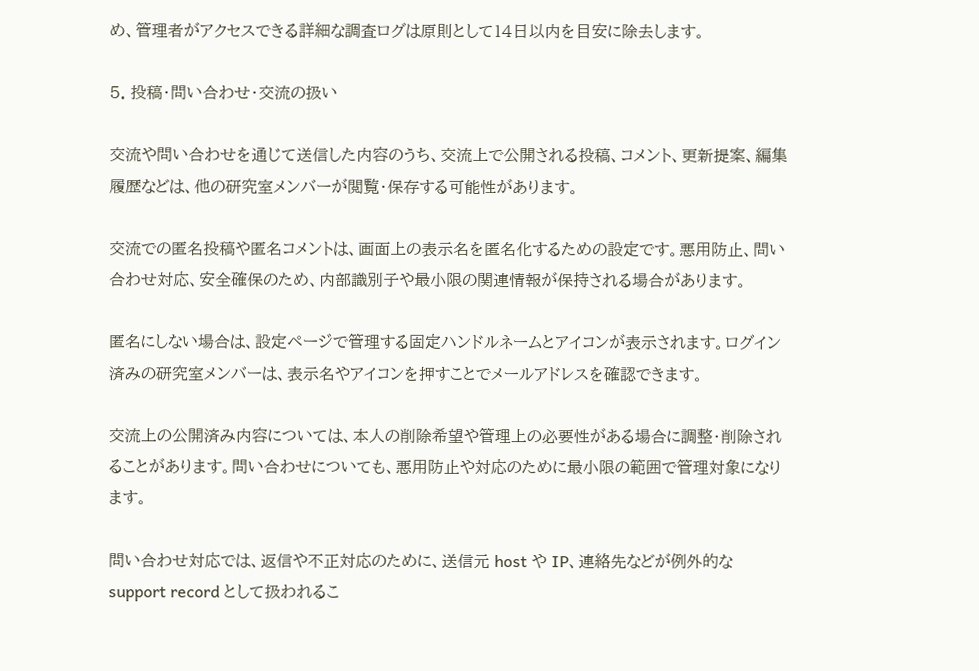め、管理者がアクセスできる詳細な調査ログは原則として14日以内を目安に除去します。

5. 投稿・問い合わせ・交流の扱い

交流や問い合わせを通じて送信した内容のうち、交流上で公開される投稿、コメント、更新提案、編集履歴などは、他の研究室メンバーが閲覧・保存する可能性があります。

交流での匿名投稿や匿名コメントは、画面上の表示名を匿名化するための設定です。悪用防止、問い合わせ対応、安全確保のため、内部識別子や最小限の関連情報が保持される場合があります。

匿名にしない場合は、設定ページで管理する固定ハンドルネームとアイコンが表示されます。ログイン済みの研究室メンバーは、表示名やアイコンを押すことでメールアドレスを確認できます。

交流上の公開済み内容については、本人の削除希望や管理上の必要性がある場合に調整・削除されることがあります。問い合わせについても、悪用防止や対応のために最小限の範囲で管理対象になります。

問い合わせ対応では、返信や不正対応のために、送信元 host や IP、連絡先などが例外的な support record として扱われるこ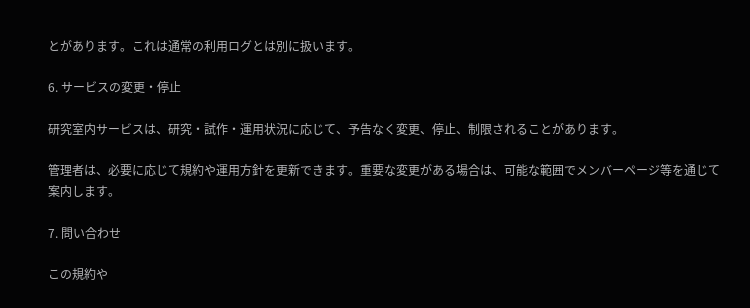とがあります。これは通常の利用ログとは別に扱います。

6. サービスの変更・停止

研究室内サービスは、研究・試作・運用状況に応じて、予告なく変更、停止、制限されることがあります。

管理者は、必要に応じて規約や運用方針を更新できます。重要な変更がある場合は、可能な範囲でメンバーページ等を通じて案内します。

7. 問い合わせ

この規約や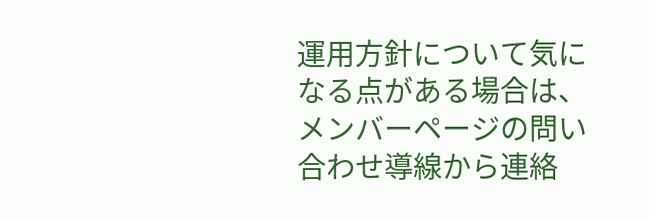運用方針について気になる点がある場合は、メンバーページの問い合わせ導線から連絡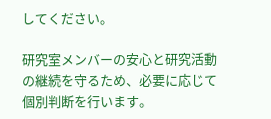してください。

研究室メンバーの安心と研究活動の継続を守るため、必要に応じて個別判断を行います。